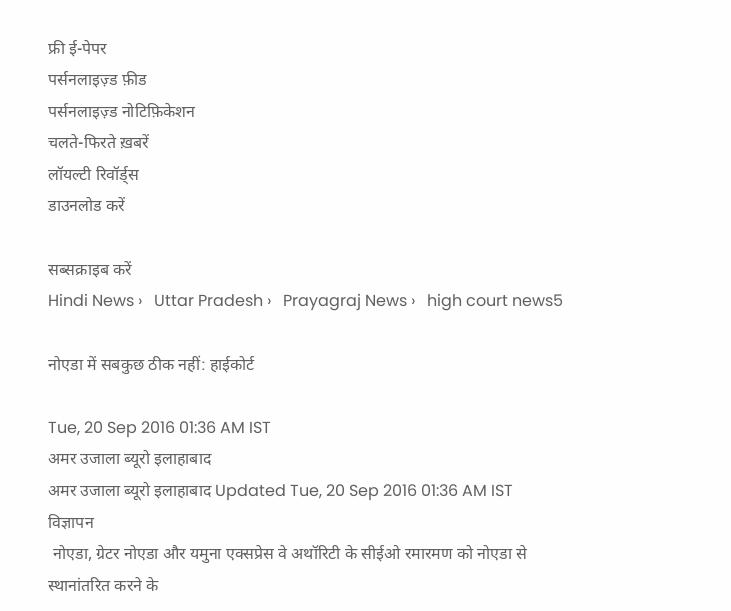फ्री ई-पेपर
पर्सनलाइज़्ड फ़ीड
पर्सनलाइज़्ड नोटिफ़िकेशन
चलते-फिरते ख़बरें
लॉयल्टी रिवॉर्ड्स
डाउनलोड करें

सब्सक्राइब करें
Hindi News ›   Uttar Pradesh ›   Prayagraj News ›   high court news5

नोएडा में सबकुछ ठीक नहीं: हाईकोर्ट

Tue, 20 Sep 2016 01:36 AM IST
अमर उजाला ब्यूरो इलाहाबाद
अमर उजाला ब्यूरो इलाहाबाद Updated Tue, 20 Sep 2016 01:36 AM IST
विज्ञापन
 नोएडा, ग्रेटर नोएडा और यमुना एक्सप्रेस वे अथॉरिटी के सीईओ रमारमण को नोएडा से स्थानांतरित करने के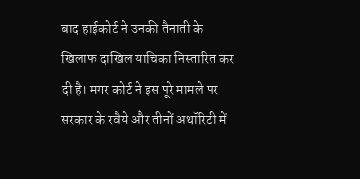बाद हाईकोर्ट ने उनकी तैनाती के खिलाफ दाखिल याचिका निस्तारित कर दी है। मगर कोर्ट ने इस पूरे मामले पर सरकार के रवैये और तीनों अथॉरिटी में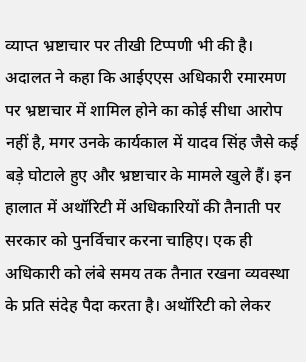व्याप्त भ्रष्टाचार पर तीखी टिप्पणी भी की है। अदालत ने कहा कि आईएएस अधिकारी रमारमण पर भ्रष्टाचार में शामिल होने का कोई सीधा आरोप नहीं है, मगर उनके कार्यकाल में यादव सिंह जैसे कई बड़े घोटाले हुए और भ्रष्टाचार के मामले खुले हैं। इन हालात में अथॉरिटी में अधिकारियों की तैनाती पर सरकार को पुनर्विचार करना चाहिए। एक ही अधिकारी को लंबे समय तक तैनात रखना व्यवस्था के प्रति संदेह पैदा करता है। अथॉरिटी को लेकर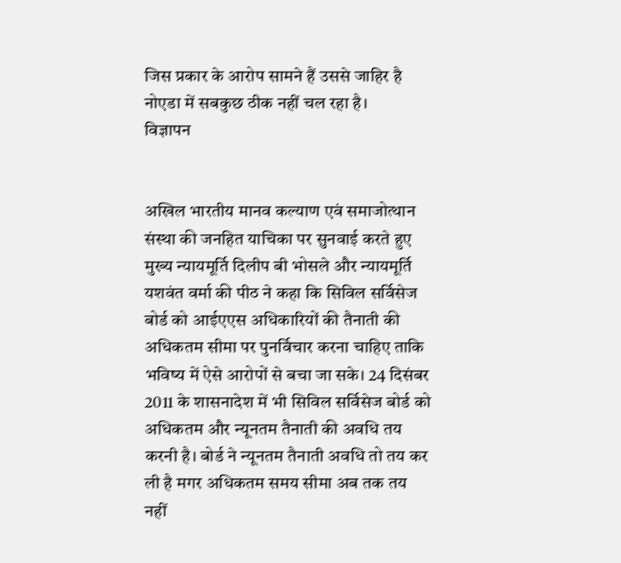जिस प्रकार के आरोप सामने हैं उससे जाहिर है नोएडा में सबकुछ ठीक नहीं चल रहा है।
विज्ञापन


अखिल भारतीय मानव कल्याण एवं समाजोत्थान संस्था की जनहित याचिका पर सुनवाई करते हुए मुख्य न्यायमूर्ति दिलीप बी भोसले और न्यायमूर्ति यशवंत वर्मा की पीठ ने कहा कि सिविल सर्विसेज बोर्ड को आईएएस अधिकारियों की तैनाती की अधिकतम सीमा पर पुनर्विचार करना चाहिए ताकि भविष्य में ऐसे आरोपों से बचा जा सके। 24 दिसंबर 2011 के शासनादेश में भी सिविल सर्विसेज बोर्ड को अधिकतम और न्यूनतम तैनाती की अवधि तय करनी है। बोर्ड ने न्यूनतम तैनाती अवधि तो तय कर ली है मगर अधिकतम समय सीमा अब तक तय नहीं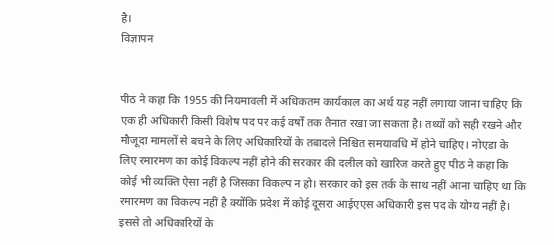है।
विज्ञापन


पीठ ने कहा कि 1955 की नियमावली में अधिकतम कार्यकाल का अर्थ यह नहीं लगाया जाना चाहिए कि एक ही अधिकारी किसी विशेष पद पर कई वर्षों तक तैनात रखा जा सकता है। तथ्यों को सही रखने और मौजूदा मामलों से बचने के लिए अधिकारियों के तबादले निश्चित समयावधि में होने चाहिए। नोएडा के लिए रमारमण का कोई विकल्प नहीं होने की सरकार की दलील को खारिज करते हुए पीठ ने कहा कि कोई भी व्यक्ति ऐसा नहीं है जिसका विकल्प न हो। सरकार को इस तर्क के साथ नहीं आना चाहिए था कि रमारमण का विकल्प नहीं है क्योंकि प्रदेश में कोई दूसरा आईएएस अधिकारी इस पद के योग्य नहीं है। इससे तो अधिकारियों के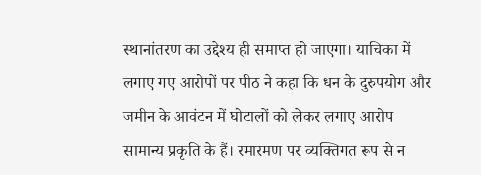स्थानांतरण का उद्देश्य ही समाप्त हो जाएगा। याचिका में लगाए गए आरोपों पर पीठ ने कहा कि धन के दुरुपयोग और जमीन के आवंटन में घोटालों को लेकर लगाए आरोप सामान्य प्रकृति के हैं। रमारमण पर व्यक्तिगत रूप से न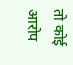तो कोई आरोप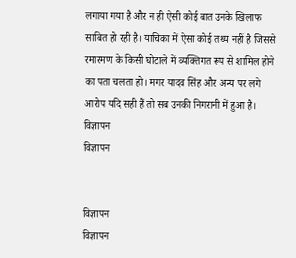लगाया गया है और न ही ऐसी कोई बात उनके खिलाफ साबित हो रही है। याचिका में ऐसा कोई तथ्य नहीं है जिससे रमारमण के किसी घोटाले में व्यक्तिगत रूप से शामिल होने का पता चलता हो। मगर यादव सिंह और अन्य पर लगे आरोप यदि सही हैं तो सब उनकी निगरानी में हुआ है।
विज्ञापन
विज्ञापन


विज्ञापन
विज्ञापन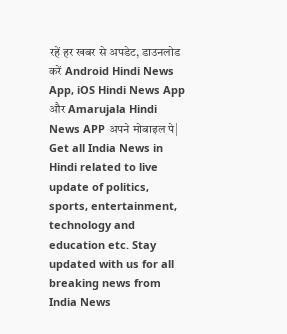रहें हर खबर से अपडेट, डाउनलोड करें Android Hindi News App, iOS Hindi News App और Amarujala Hindi News APP अपने मोबाइल पे|
Get all India News in Hindi related to live update of politics, sports, entertainment, technology and education etc. Stay updated with us for all breaking news from India News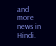and more news in Hindi.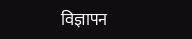विज्ञापन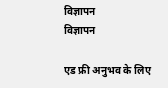विज्ञापन
विज्ञापन

एड फ्री अनुभव के लिए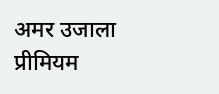अमर उजाला प्रीमियम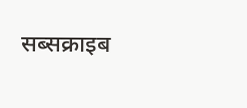सब्सक्राइब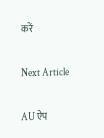करें

Next Article

AU ऐप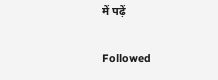में पढ़ें

Followed